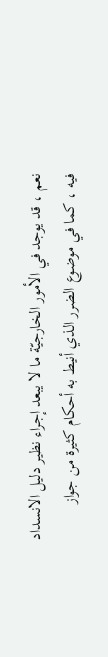نعم ، قد يوجد في الأمور الخارجيّة ما لا يبعد إجراء نظير دليل الانسداد فيه ، كما في موضوع الضرر الذي أنيط به أحكام كثيرة من جواز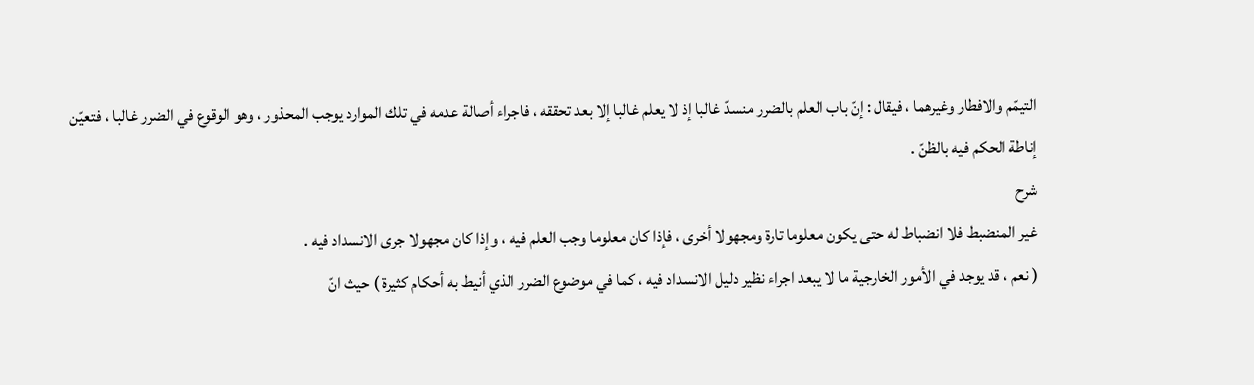التيمّم والافطار وغيرهما ، فيقال : إنّ باب العلم بالضرر منسدّ غالبا إذ لا يعلم غالبا إلا بعد تحققه ، فاجراء أصالة عدمه في تلك الموارد يوجب المحذور ، وهو الوقوع في الضرر غالبا ، فتعيّن إناطة الحكم فيه بالظنّ .
شرح
غير المنضبط فلا انضباط له حتى يكون معلوما تارة ومجهولا أخرى ، فإذا كان معلوما وجب العلم فيه ، وإذا كان مجهولا جرى الانسداد فيه .
( نعم ، قد يوجد في الأمور الخارجية ما لا يبعد اجراء نظير دليل الانسداد فيه ، كما في موضوع الضرر الذي أنيط به أحكام كثيرة ) حيث انّ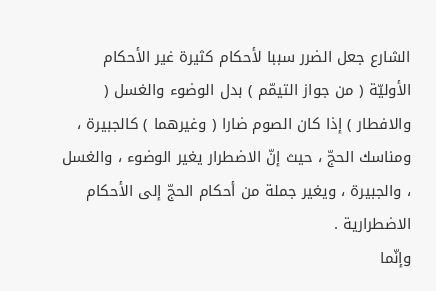الشارع جعل الضرر سببا لأحكام كثيرة غير الأحكام الأوليّة ( من جواز التيمّم ) بدل الوضوء والغسل ( والافطار ) إذا كان الصوم ضارا ( وغيرهما ) كالجبيرة ، ومناسك الحجّ ، حيث إنّ الاضطرار يغير الوضوء ، والغسل ، والجبيرة ، ويغير جملة من أحكام الحجّ إلى الأحكام الاضطرارية .
وإنّما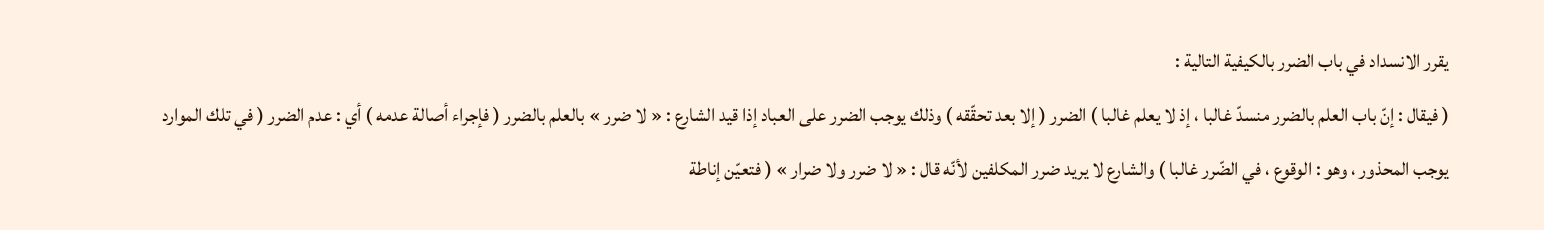يقرر الانسداد في باب الضرر بالكيفية التالية :
( فيقال : إنّ باب العلم بالضرر منسدّ غالبا ، إذ لا يعلم غالبا ) الضرر ( إلا بعد تحقّقه ) وذلك يوجب الضرر على العباد إذا قيد الشارع : « لا ضرر » بالعلم بالضرر ( فإجراء أصالة عدمه ) أي : عدم الضرر ( في تلك الموارد يوجب المحذور ، وهو : الوقوع ، في الضّرر غالبا ) والشارع لا يريد ضرر المكلفين لأنّه قال : « لا ضرر ولا ضرار » ( فتعيّن إناطة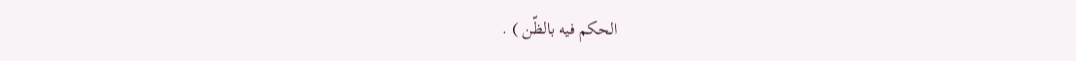الحكم فيه بالظّن ) .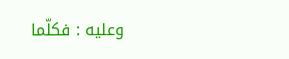وعليه : فكلّما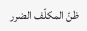ظنّ المكلّف الضرر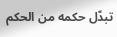تبدّل حكمه من الحكم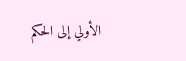الأولي إلى الحكم